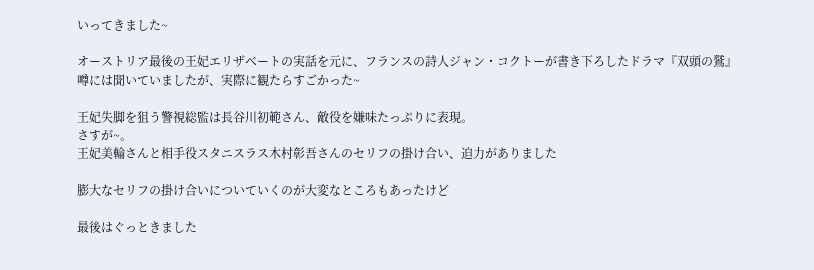いってきました~

オーストリア最後の王妃エリザベートの実話を元に、フランスの詩人ジャン・コクトーが書き下ろしたドラマ『双頭の鷲』
噂には聞いていましたが、実際に観たらすごかった~

王妃失脚を狙う警視総監は長谷川初範さん、敵役を嫌味たっぷりに表現。
さすが~。
王妃美輪さんと相手役スタニスラス木村彰吾さんのセリフの掛け合い、迫力がありました

膨大なセリフの掛け合いについていくのが大変なところもあったけど

最後はぐっときました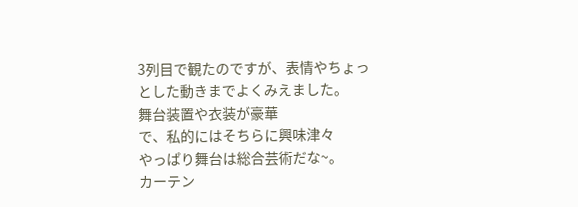3列目で観たのですが、表情やちょっとした動きまでよくみえました。
舞台装置や衣装が豪華
で、私的にはそちらに興味津々
やっぱり舞台は総合芸術だな~。
カーテン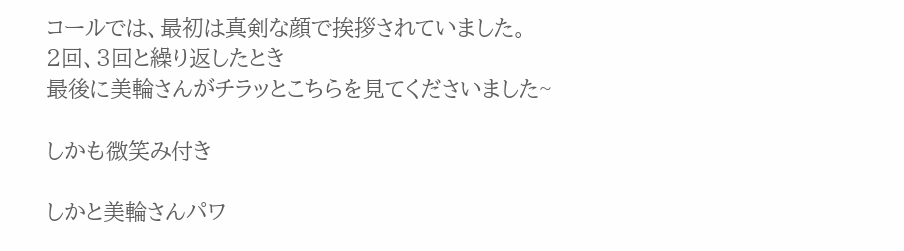コールでは、最初は真剣な顔で挨拶されていました。
2回、3回と繰り返したとき
最後に美輪さんがチラッとこちらを見てくださいました~

しかも微笑み付き

しかと美輪さんパワ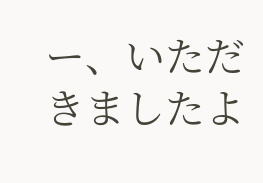ー、いただきましたよ